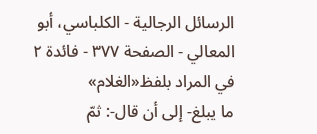الرسائل الرجالية - الكلباسي، أبو المعالي - الصفحة ٣٧٧ - فائدة ٢ في المراد بلفظ«الغلام»
ما يبلغ- إلى أن قال-: ثمّ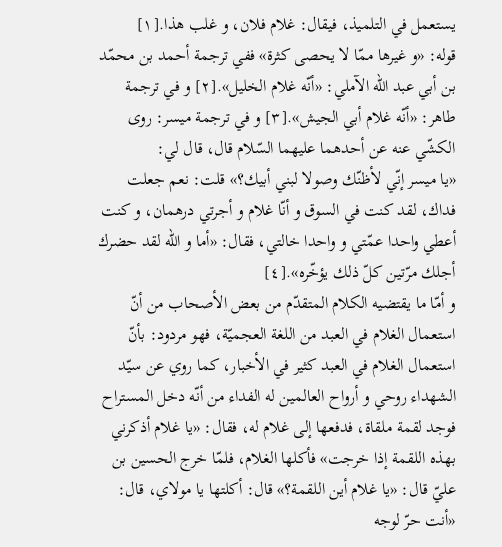يستعمل في التلميذ، فيقال: غلام فلان، و غلب هذا.[١]
قوله: «و غيرها ممّا لا يحصى كثرة» ففي ترجمة أحمد بن محمّد بن أبي عبد اللّه الآملي: «أنّه غلام الخليل».[٢] و في ترجمة طاهر: «أنّه غلام أبي الجيش».[٣] و في ترجمة ميسر: روى الكشّي عنه عن أحدهما عليهما السّلام قال، قال لي:
«يا ميسر إنّي لأظنّك وصولا لبني أبيك؟» قلت: نعم جعلت فداك، لقد كنت في السوق و أنّا غلام و أجرتي درهمان، و كنت أعطي واحدا عمّتي و واحدا خالتي، فقال: «أما و اللّه لقد حضرك أجلك مرّتين كلّ ذلك يؤخّره».[٤]
و أمّا ما يقتضيه الكلام المتقدّم من بعض الأصحاب من أنّ استعمال الغلام في العبد من اللغة العجميّة، فهو مردود: بأنّ استعمال الغلام في العبد كثير في الأخبار، كما روي عن سيّد الشهداء روحي و أرواح العالمين له الفداء من أنّه دخل المستراح فوجد لقمة ملقاة، فدفعها إلى غلام له، فقال: «يا غلام أذكرني بهذه اللقمة إذا خرجت» فأكلها الغلام، فلمّا خرج الحسين بن عليّ قال: «يا غلام أين اللقمة؟» قال: أكلتها يا مولاي، قال: «أنت حرّ لوجه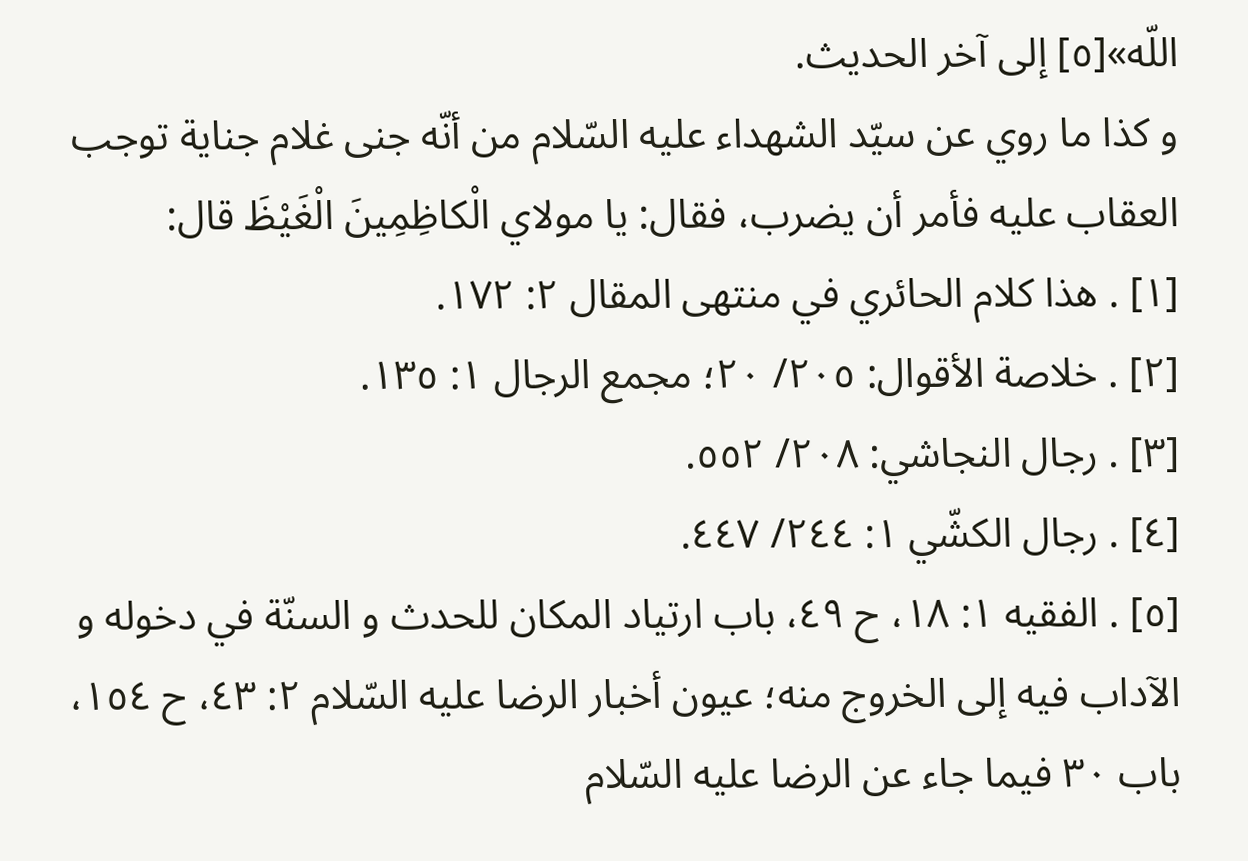اللّه»[٥] إلى آخر الحديث.
و كذا ما روي عن سيّد الشهداء عليه السّلام من أنّه جنى غلام جناية توجب العقاب عليه فأمر أن يضرب، فقال: يا مولاي الْكاظِمِينَ الْغَيْظَ قال:
[١] . هذا كلام الحائري في منتهى المقال ٢: ١٧٢.
[٢] . خلاصة الأقوال: ٢٠٥/ ٢٠؛ مجمع الرجال ١: ١٣٥.
[٣] . رجال النجاشي: ٢٠٨/ ٥٥٢.
[٤] . رجال الكشّي ١: ٢٤٤/ ٤٤٧.
[٥] . الفقيه ١: ١٨، ح ٤٩، باب ارتياد المكان للحدث و السنّة في دخوله و الآداب فيه إلى الخروج منه؛ عيون أخبار الرضا عليه السّلام ٢: ٤٣، ح ١٥٤، باب ٣٠ فيما جاء عن الرضا عليه السّلام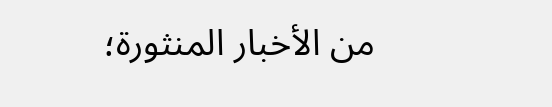من الأخبار المنثورة؛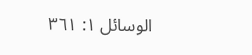الوسائل ١: ٣٦١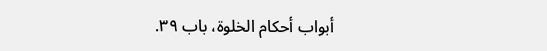أبواب أحكام الخلوة، باب ٣٩.